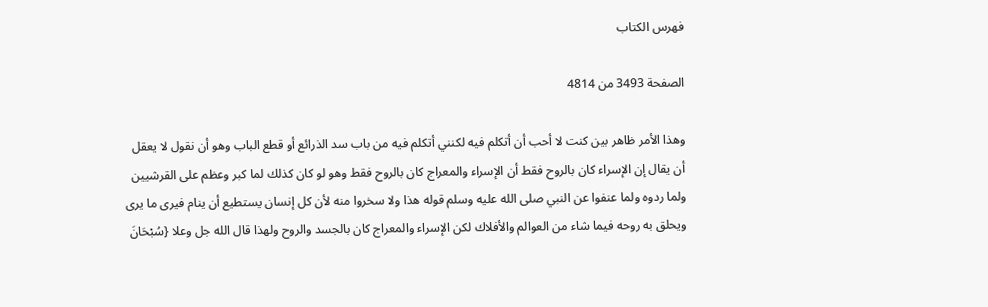فهرس الكتاب

الصفحة 3493 من 4814

وهذا الأمر ظاهر بين كنت لا أحب أن أتكلم فيه لكنني أتكلم فيه من باب سد الذرائع أو قطع الباب وهو أن نقول لا يعقل أن يقال إن الإسراء كان بالروح فقط أن الإسراء والمعراج كان بالروح فقط وهو لو كان كذلك لما كبر وعظم على القرشيين ولما ردوه ولما عنفوا عن النبي صلى الله عليه وسلم قوله هذا ولا سخروا منه لأن كل إنسان يستطيع أن ينام فيرى ما يرى ويحلق به روحه فيما شاء من العوالم والأفلاك لكن الإسراء والمعراج كان بالجسد والروح ولهذا قال الله جل وعلا {سُبْحَانَ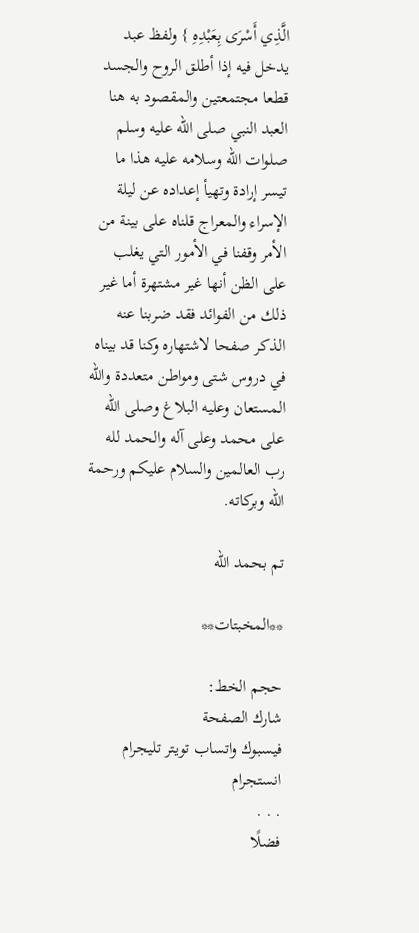الَّذِي أَسْرَى بِعَبْدِهِ } ولفظ عبد يدخل فيه إذا أطلق الروح والجسد قطعا مجتمعتين والمقصود به هنا العبد النبي صلى الله عليه وسلم صلوات الله وسلامه عليه هذا ما تيسر إرادة وتهيأ إعداده عن ليلة الإسراء والمعراج قلناه على بينة من الأمر وقفنا في الأمور التي يغلب على الظن أنها غير مشتهرة أما غير ذلك من الفوائد فقد ضربنا عنه الذكر صفحا لاشتهاره وكنا قد بيناه في دروس شتى ومواطن متعددة والله المستعان وعليه البلاغ وصلى الله على محمد وعلى آله والحمد لله رب العالمين والسلام عليكم ورحمة الله وبركاته.

تم بحمد الله

**المخبتات**

حجم الخط:
شارك الصفحة
فيسبوك واتساب تويتر تليجرام انستجرام
. . .
فضلًا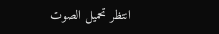انتظر تحميل الصوت